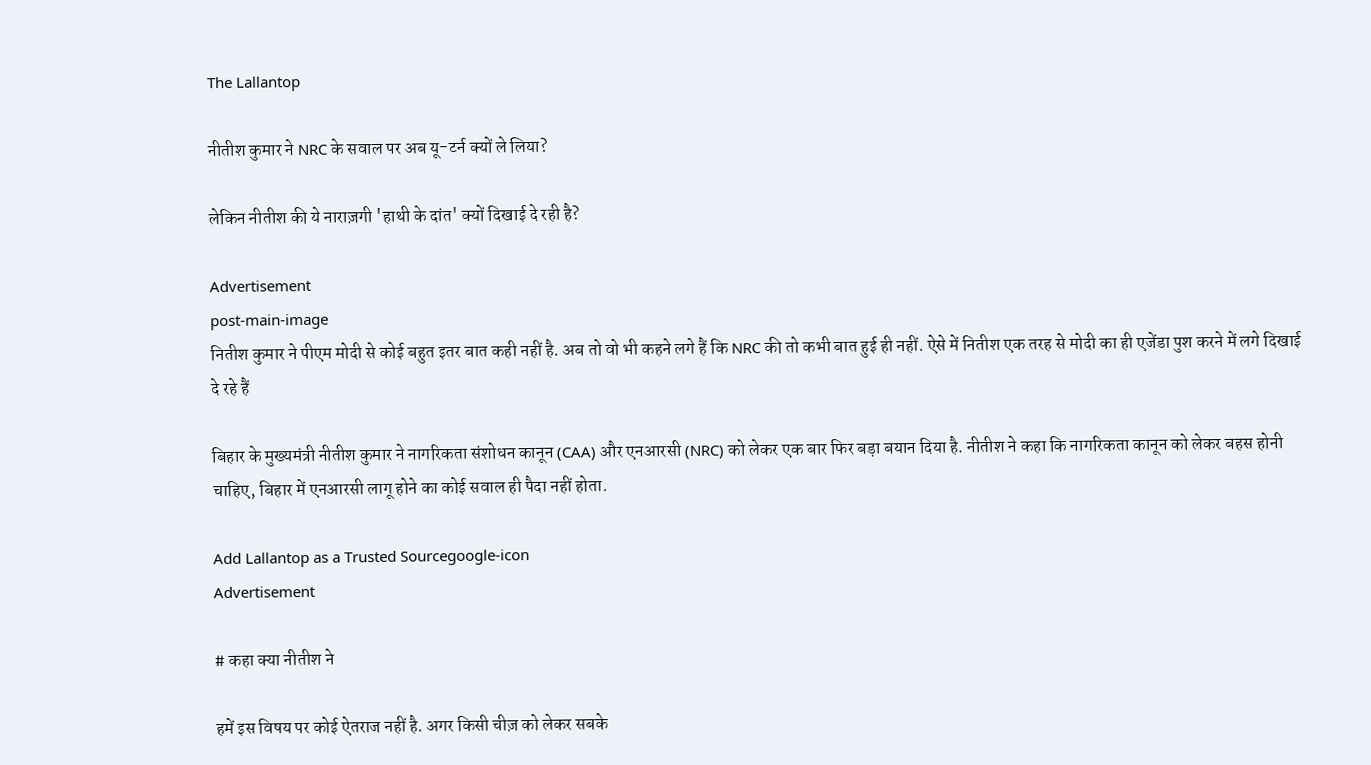The Lallantop

नीतीश कुमार ने NRC के सवाल पर अब यू-टर्न क्यों ले लिया?

लेकिन नीतीश की ये नाराज़गी 'हाथी के दांत' क्यों दिखाई दे रही है?

Advertisement
post-main-image
नितीश कुमार ने पीएम मोदी से कोई बहुत इतर बात कही नहीं है. अब तो वो भी कहने लगे हैं कि NRC की तो कभी बात हुई ही नहीं. ऐसे में नितीश एक तरह से मोदी का ही एजेंडा पुश करने में लगे दिखाई दे रहे हैं

बिहार के मुख्यमंत्री नीतीश कुमार ने नागरिकता संशोधन कानून (CAA) और एनआरसी (NRC) को लेकर एक बार फिर बड़ा बयान दिया है. नीतीश ने कहा कि नागरिकता कानून को लेकर बहस होनी चाहिए, बिहार में एनआरसी लागू होने का कोई सवाल ही पैदा नहीं होता.

Add Lallantop as a Trusted Sourcegoogle-icon
Advertisement

# कहा क्या नीतीश ने

हमें इस विषय पर कोई ऐतराज नहीं है. अगर किसी चीज़ को लेकर सबके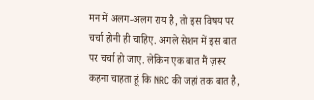मन में अलग-अलग राय है, तो इस विषय पर चर्चा होनी ही चाहिए. अगले सेशन में इस बात पर चर्चा हो जाए. लेकिन एक बात मैं ज़रूर कहना चाहता हूं कि NRC की जहां तक बात है,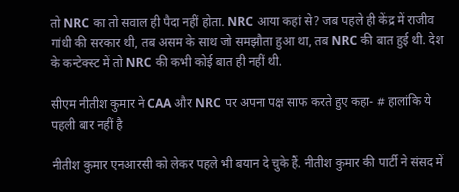तो NRC का तो सवाल ही पैदा नहीं होता. NRC आया कहां से? जब पहले ही केंद्र में राजीव गांधी की सरकार थी, तब असम के साथ जो समझौता हुआ था, तब NRC की बात हुई थी. देश के कन्टेक्स्ट में तो NRC की कभी कोई बात ही नहीं थी.

सीएम नीतीश कुमार ने CAA और NRC पर अपना पक्ष साफ करते हुए कहा- # हालांकि ये पहली बार नहीं है

नीतीश कुमार एनआरसी को लेकर पहले भी बयान दे चुके हैं. नीतीश कुमार की पार्टी ने संसद में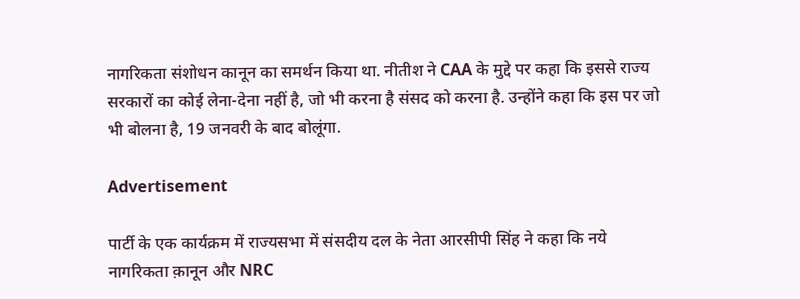नागरिकता संशोधन कानून का समर्थन किया था. नीतीश ने CAA के मुद्दे पर कहा कि इससे राज्य सरकारों का कोई लेना-देना नहीं है, जो भी करना है संसद को करना है. उन्होंने कहा कि इस पर जो भी बोलना है, 19 जनवरी के बाद बोलूंगा.

Advertisement

पार्टी के एक कार्यक्रम में राज्यसभा में संसदीय दल के नेता आरसीपी सिंह ने कहा कि नये नागरिकता क़ानून और NRC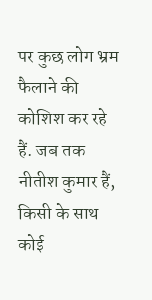पर कुछ लोग भ्रम फैलाने की कोशिश कर रहे हैं. जब तक नीतीश कुमार हैं, किसी के साथ कोई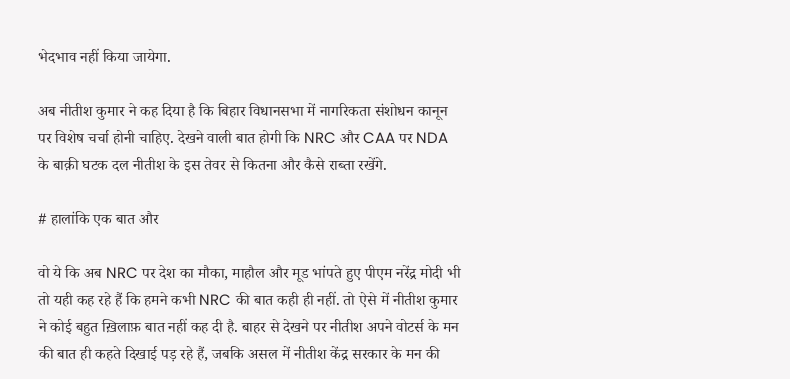भेदभाव नहीं किया जायेगा.

अब नीतीश कुमार ने कह दिया है कि बिहार विधानसभा में नागरिकता संशोधन कानून पर विशेष चर्चा होनी चाहिए. देखने वाली बात होगी कि NRC और CAA पर NDA के बाक़ी घटक दल नीतीश के इस तेवर से कितना और कैसे राब्ता रखेंगे.

# हालांकि एक बात और

वो ये कि अब NRC पर देश का मौका, माहौल और मूड भांपते हुए पीएम नरेंद्र मोदी भी तो यही कह रहे हैं कि हमने कभी NRC की बात कही ही नहीं. तो ऐसे में नीतीश कुमार ने कोई बहुत ख़िलाफ़ बात नहीं कह दी है. बाहर से देखने पर नीतीश अपने वोटर्स के मन की बात ही कहते दिखाई पड़ रहे हैं, जबकि असल में नीतीश केंद्र सरकार के मन की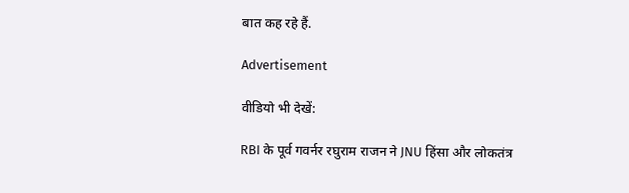बात कह रहे हैं.

Advertisement

वीडियो भी देखें:

RBI के पूर्व गवर्नर रघुराम राजन ने JNU हिंसा और लोकतंत्र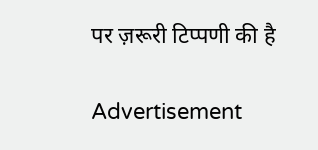पर ज़रूरी टिप्पणी की है

Advertisement